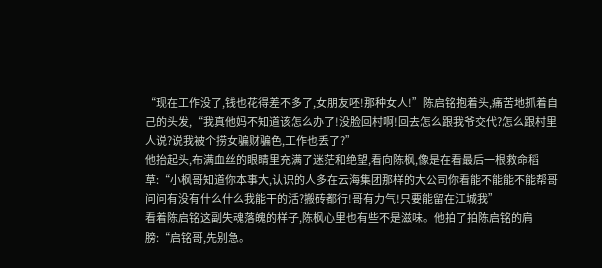“现在工作没了,钱也花得差不多了,女朋友呸!那种女人!”陈启铭抱着头,痛苦地抓着自己的头发,“我真他妈不知道该怎么办了!没脸回村啊!回去怎么跟我爷交代?怎么跟村里人说?说我被个捞女骗财骗色,工作也丢了?”
他抬起头,布满血丝的眼睛里充满了迷茫和绝望,看向陈枫,像是在看最后一根救命稻草:“小枫哥知道你本事大,认识的人多在云海集团那样的大公司你看能不能能不能帮哥问问有没有什么什么我能干的活?搬砖都行!哥有力气!只要能留在江城我”
看着陈启铭这副失魂落魄的样子,陈枫心里也有些不是滋味。他拍了拍陈启铭的肩膀:“启铭哥,先别急。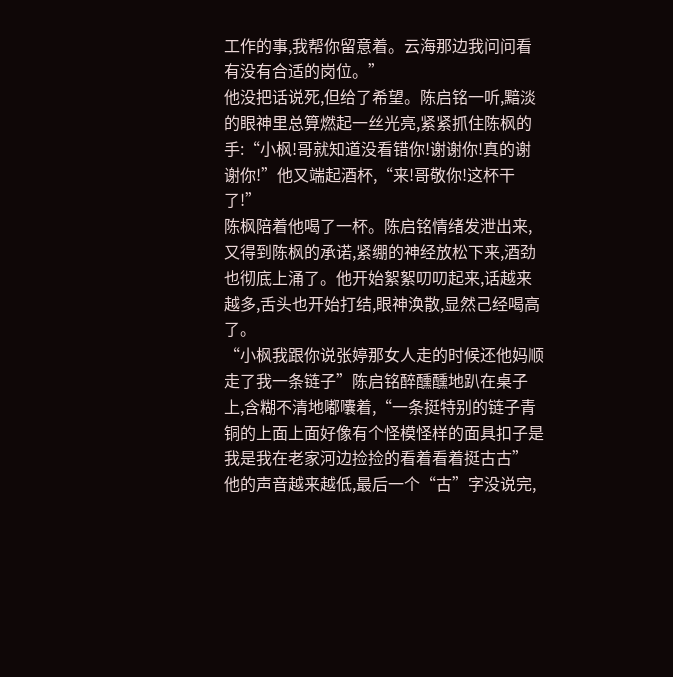工作的事,我帮你留意着。云海那边我问问看有没有合适的岗位。”
他没把话说死,但给了希望。陈启铭一听,黯淡的眼神里总算燃起一丝光亮,紧紧抓住陈枫的手:“小枫!哥就知道没看错你!谢谢你!真的谢谢你!”他又端起酒杯,“来!哥敬你!这杯干了!”
陈枫陪着他喝了一杯。陈启铭情绪发泄出来,又得到陈枫的承诺,紧绷的神经放松下来,酒劲也彻底上涌了。他开始絮絮叨叨起来,话越来越多,舌头也开始打结,眼神涣散,显然己经喝高了。
“小枫我跟你说张婷那女人走的时候还他妈顺走了我一条链子”陈启铭醉醺醺地趴在桌子上,含糊不清地嘟囔着,“一条挺特别的链子青铜的上面上面好像有个怪模怪样的面具扣子是我是我在老家河边捡捡的看着看着挺古古”
他的声音越来越低,最后一个“古”字没说完,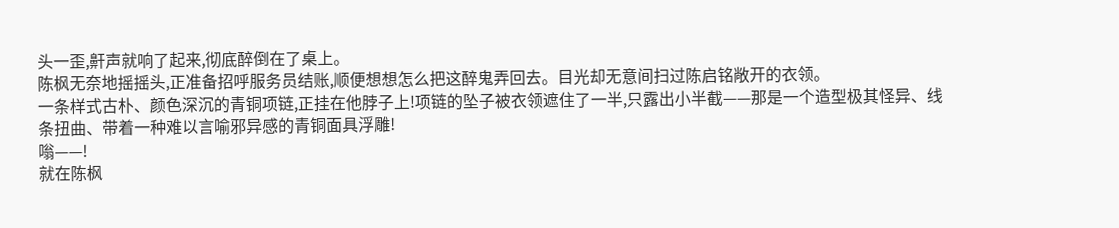头一歪,鼾声就响了起来,彻底醉倒在了桌上。
陈枫无奈地摇摇头,正准备招呼服务员结账,顺便想想怎么把这醉鬼弄回去。目光却无意间扫过陈启铭敞开的衣领。
一条样式古朴、颜色深沉的青铜项链,正挂在他脖子上!项链的坠子被衣领遮住了一半,只露出小半截——那是一个造型极其怪异、线条扭曲、带着一种难以言喻邪异感的青铜面具浮雕!
嗡——!
就在陈枫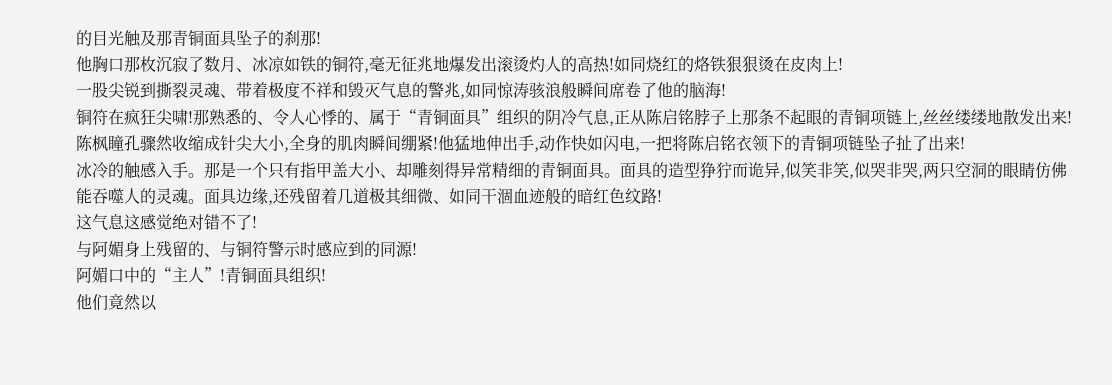的目光触及那青铜面具坠子的刹那!
他胸口那枚沉寂了数月、冰凉如铁的铜符,毫无征兆地爆发出滚烫灼人的高热!如同烧红的烙铁狠狠烫在皮肉上!
一股尖锐到撕裂灵魂、带着极度不祥和毁灭气息的警兆,如同惊涛骇浪般瞬间席卷了他的脑海!
铜符在疯狂尖啸!那熟悉的、令人心悸的、属于“青铜面具”组织的阴冷气息,正从陈启铭脖子上那条不起眼的青铜项链上,丝丝缕缕地散发出来!
陈枫瞳孔骤然收缩成针尖大小,全身的肌肉瞬间绷紧!他猛地伸出手,动作快如闪电,一把将陈启铭衣领下的青铜项链坠子扯了出来!
冰冷的触感入手。那是一个只有指甲盖大小、却雕刻得异常精细的青铜面具。面具的造型狰狞而诡异,似笑非笑,似哭非哭,两只空洞的眼睛仿佛能吞噬人的灵魂。面具边缘,还残留着几道极其细微、如同干涸血迹般的暗红色纹路!
这气息这感觉绝对错不了!
与阿媚身上残留的、与铜符警示时感应到的同源!
阿媚口中的“主人”!青铜面具组织!
他们竟然以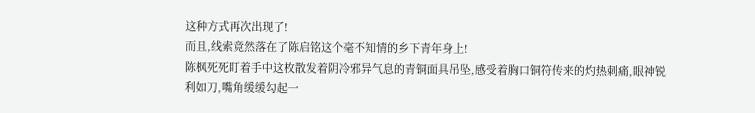这种方式再次出现了!
而且,线索竟然落在了陈启铭这个毫不知情的乡下青年身上!
陈枫死死盯着手中这枚散发着阴冷邪异气息的青铜面具吊坠,感受着胸口铜符传来的灼热刺痛,眼神锐利如刀,嘴角缓缓勾起一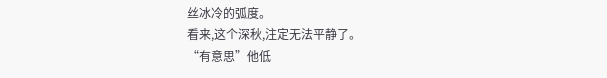丝冰冷的弧度。
看来,这个深秋,注定无法平静了。
“有意思”他低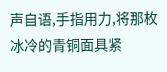声自语,手指用力,将那枚冰冷的青铜面具紧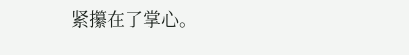紧攥在了掌心。